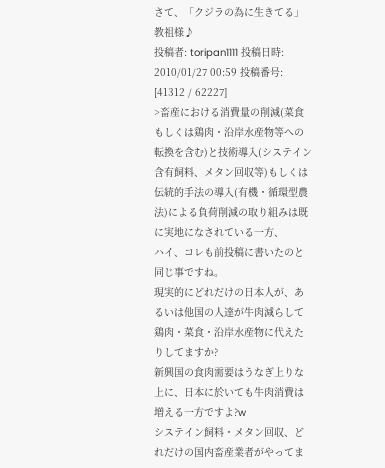さて、「クジラの為に生きてる」教祖様♪
投稿者: toripan1111 投稿日時: 2010/01/27 00:59 投稿番号: [41312 / 62227]
>畜産における消費量の削減(菜食もしくは鶏肉・沿岸水産物等への転換を含む)と技術導入(システイン含有飼料、メタン回収等)もしくは伝統的手法の導入(有機・循環型農法)による負荷削減の取り組みは既に実地になされている一方、
ハイ、コレも前投稿に書いたのと同じ事ですね。
現実的にどれだけの日本人が、あるいは他国の人達が牛肉減らして鶏肉・菜食・沿岸水産物に代えたりしてますか?
新興国の食肉需要はうなぎ上りな上に、日本に於いても牛肉消費は増える一方ですよ?w
システイン飼料・メタン回収、どれだけの国内畜産業者がやってま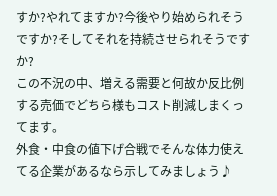すか?やれてますか?今後やり始められそうですか?そしてそれを持続させられそうですか?
この不況の中、増える需要と何故か反比例する売価でどちら様もコスト削減しまくってます。
外食・中食の値下げ合戦でそんな体力使えてる企業があるなら示してみましょう♪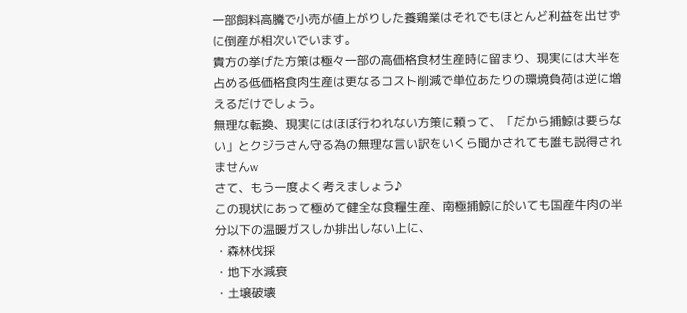一部飼料高騰で小売が値上がりした養鶏業はそれでもほとんど利益を出せずに倒産が相次いでいます。
貴方の挙げた方策は極々一部の高価格食材生産時に留まり、現実には大半を占める低価格食肉生産は更なるコスト削減で単位あたりの環境負荷は逆に増えるだけでしょう。
無理な転換、現実にはほぼ行われない方策に頼って、「だから捕鯨は要らない」とクジラさん守る為の無理な言い訳をいくら聞かされても誰も説得されませんw
さて、もう一度よく考えましょう♪
この現状にあって極めて健全な食糧生産、南極捕鯨に於いても国産牛肉の半分以下の温暖ガスしか排出しない上に、
・森林伐採
・地下水減衰
・土壌破壊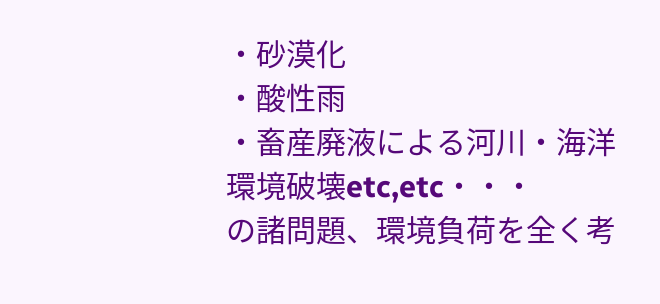・砂漠化
・酸性雨
・畜産廃液による河川・海洋環境破壊etc,etc・・・
の諸問題、環境負荷を全く考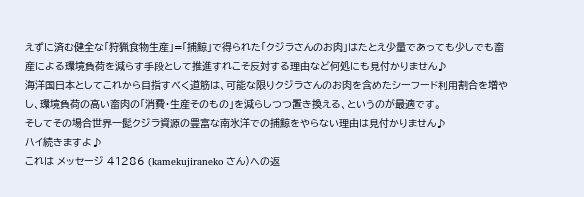えずに済む健全な「狩猟食物生産」=「捕鯨」で得られた「クジラさんのお肉」はたとえ少量であっても少しでも畜産による環境負荷を減らす手段として推進すれこそ反対する理由など何処にも見付かりません♪
海洋国日本としてこれから目指すべく道筋は、可能な限りクジラさんのお肉を含めたシーフード利用割合を増やし、環境負荷の高い畜肉の「消費・生産そのもの」を減らしつつ置き換える、というのが最適です。
そしてその場合世界一髭クジラ資源の豊富な南氷洋での捕鯨をやらない理由は見付かりません♪
ハイ続きますよ♪
これは メッセージ 41286 (kamekujiraneko さん)への返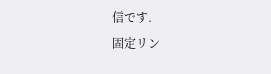信です.
固定リン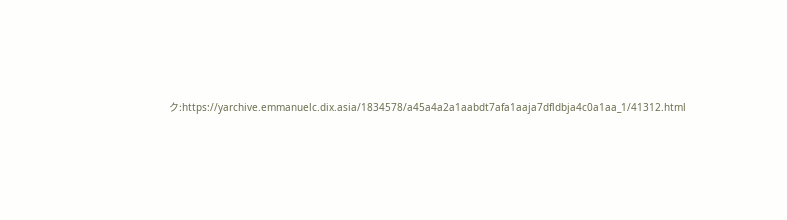ク:https://yarchive.emmanuelc.dix.asia/1834578/a45a4a2a1aabdt7afa1aaja7dfldbja4c0a1aa_1/41312.html